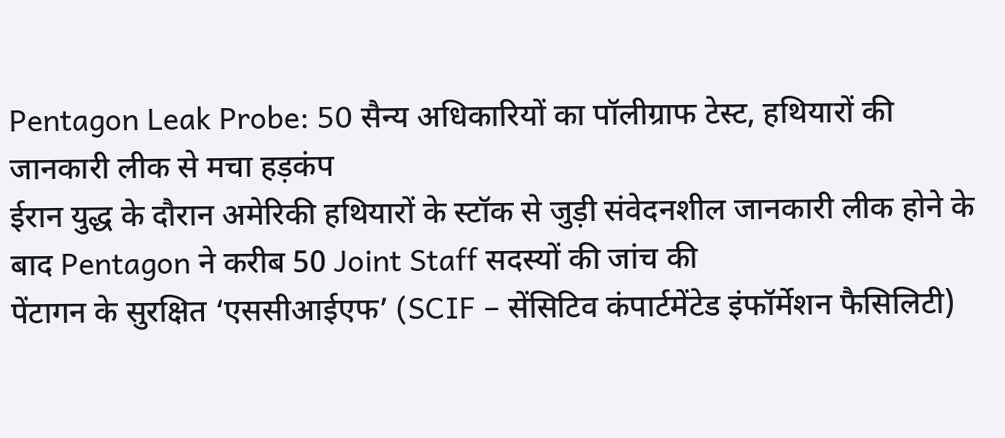Pentagon Leak Probe: 50 सैन्य अधिकारियों का पॉलीग्राफ टेस्ट, हथियारों की जानकारी लीक से मचा हड़कंप
ईरान युद्ध के दौरान अमेरिकी हथियारों के स्टॉक से जुड़ी संवेदनशील जानकारी लीक होने के बाद Pentagon ने करीब 50 Joint Staff सदस्यों की जांच की
पेंटागन के सुरक्षित ‘एससीआईएफ’ (SCIF – सेंसिटिव कंपार्टमेंटेड इंफॉर्मेशन फैसिलिटी)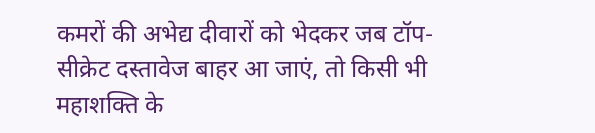कमरों की अभेद्य दीवारों को भेदकर जब टॉप-सीक्रेट दस्तावेज बाहर आ जाएं, तो किसी भी महाशक्ति के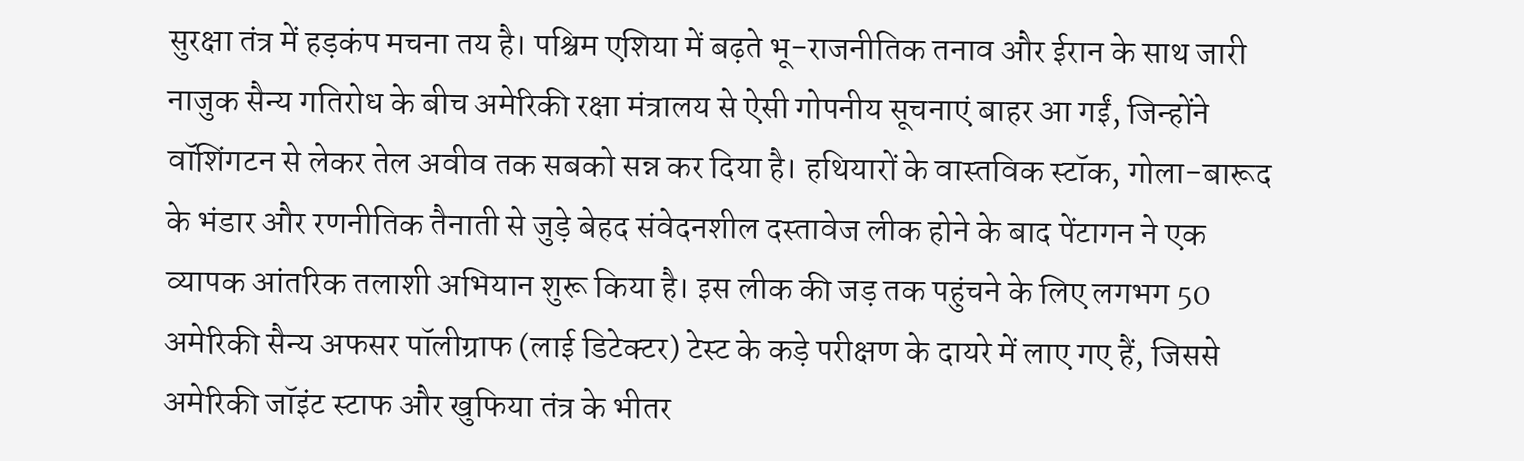सुरक्षा तंत्र में हड़कंप मचना तय है। पश्चिम एशिया में बढ़ते भू-राजनीतिक तनाव और ईरान के साथ जारी नाजुक सैन्य गतिरोध के बीच अमेरिकी रक्षा मंत्रालय से ऐसी गोपनीय सूचनाएं बाहर आ गईं, जिन्होंने वॉशिंगटन से लेकर तेल अवीव तक सबको सन्न कर दिया है। हथियारों के वास्तविक स्टॉक, गोला-बारूद के भंडार और रणनीतिक तैनाती से जुड़े बेहद संवेदनशील दस्तावेज लीक होने के बाद पेंटागन ने एक व्यापक आंतरिक तलाशी अभियान शुरू किया है। इस लीक की जड़ तक पहुंचने के लिए लगभग 50 अमेरिकी सैन्य अफसर पॉलीग्राफ (लाई डिटेक्टर) टेस्ट के कड़े परीक्षण के दायरे में लाए गए हैं, जिससे अमेरिकी जॉइंट स्टाफ और खुफिया तंत्र के भीतर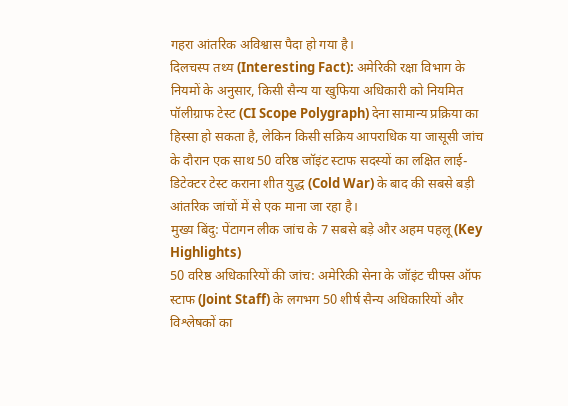गहरा आंतरिक अविश्वास पैदा हो गया है।
दिलचस्प तथ्य (Interesting Fact): अमेरिकी रक्षा विभाग के नियमों के अनुसार, किसी सैन्य या खुफिया अधिकारी को नियमित पॉलीग्राफ टेस्ट (CI Scope Polygraph) देना सामान्य प्रक्रिया का हिस्सा हो सकता है, लेकिन किसी सक्रिय आपराधिक या जासूसी जांच के दौरान एक साथ 50 वरिष्ठ जॉइंट स्टाफ सदस्यों का लक्षित लाई-डिटेक्टर टेस्ट कराना शीत युद्ध (Cold War) के बाद की सबसे बड़ी आंतरिक जांचों में से एक माना जा रहा है।
मुख्य बिंदु: पेंटागन लीक जांच के 7 सबसे बड़े और अहम पहलू (Key Highlights)
50 वरिष्ठ अधिकारियों की जांच: अमेरिकी सेना के जॉइंट चीफ्स ऑफ स्टाफ (Joint Staff) के लगभग 50 शीर्ष सैन्य अधिकारियों और विश्लेषकों का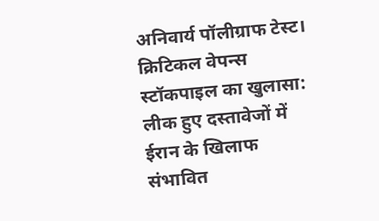अनिवार्य पॉलीग्राफ टेस्ट।
क्रिटिकल वेपन्स स्टॉकपाइल का खुलासा: लीक हुए दस्तावेजों में ईरान के खिलाफ संभावित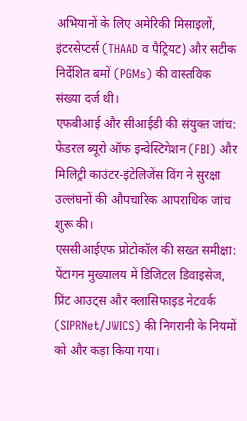अभियानों के लिए अमेरिकी मिसाइलों, इंटरसेप्टर्स (THAAD व पैट्रियट) और सटीक निर्देशित बमों (PGMs) की वास्तविक संख्या दर्ज थी।
एफबीआई और सीआईडी की संयुक्त जांच: फेडरल ब्यूरो ऑफ इन्वेस्टिगेशन (FBI) और मिलिट्री काउंटर-इंटेलिजेंस विंग ने सुरक्षा उल्लंघनों की औपचारिक आपराधिक जांच शुरू की।
एससीआईएफ प्रोटोकॉल की सख्त समीक्षा: पेंटागन मुख्यालय में डिजिटल डिवाइसेज, प्रिंट आउट्स और क्लासिफाइड नेटवर्क (SIPRNet/JWICS) की निगरानी के नियमों को और कड़ा किया गया।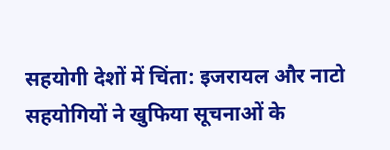सहयोगी देशों में चिंता: इजरायल और नाटो सहयोगियों ने खुफिया सूचनाओं के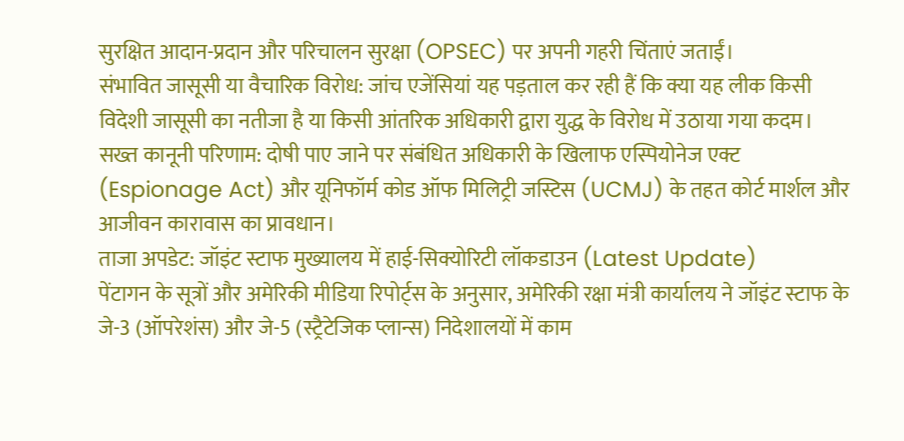सुरक्षित आदान-प्रदान और परिचालन सुरक्षा (OPSEC) पर अपनी गहरी चिंताएं जताईं।
संभावित जासूसी या वैचारिक विरोध: जांच एजेंसियां यह पड़ताल कर रही हैं कि क्या यह लीक किसी विदेशी जासूसी का नतीजा है या किसी आंतरिक अधिकारी द्वारा युद्ध के विरोध में उठाया गया कदम।
सख्त कानूनी परिणाम: दोषी पाए जाने पर संबंधित अधिकारी के खिलाफ एस्पियोनेज एक्ट (Espionage Act) और यूनिफॉर्म कोड ऑफ मिलिट्री जस्टिस (UCMJ) के तहत कोर्ट मार्शल और आजीवन कारावास का प्रावधान।
ताजा अपडेट: जॉइंट स्टाफ मुख्यालय में हाई-सिक्योरिटी लॉकडाउन (Latest Update)
पेंटागन के सूत्रों और अमेरिकी मीडिया रिपोर्ट्स के अनुसार, अमेरिकी रक्षा मंत्री कार्यालय ने जॉइंट स्टाफ के जे-3 (ऑपरेशंस) और जे-5 (स्ट्रैटेजिक प्लान्स) निदेशालयों में काम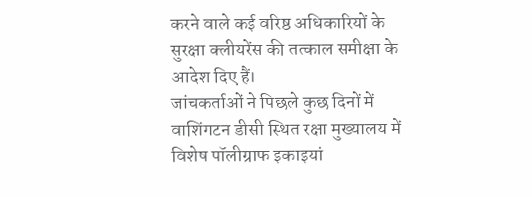करने वाले कई वरिष्ठ अधिकारियों के सुरक्षा क्लीयरेंस की तत्काल समीक्षा के आदेश दिए हैं।
जांचकर्ताओं ने पिछले कुछ दिनों में वाशिंगटन डीसी स्थित रक्षा मुख्यालय में विशेष पॉलीग्राफ इकाइयां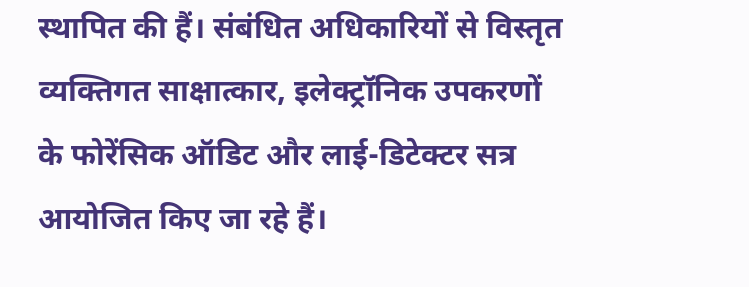स्थापित की हैं। संबंधित अधिकारियों से विस्तृत व्यक्तिगत साक्षात्कार, इलेक्ट्रॉनिक उपकरणों के फोरेंसिक ऑडिट और लाई-डिटेक्टर सत्र आयोजित किए जा रहे हैं।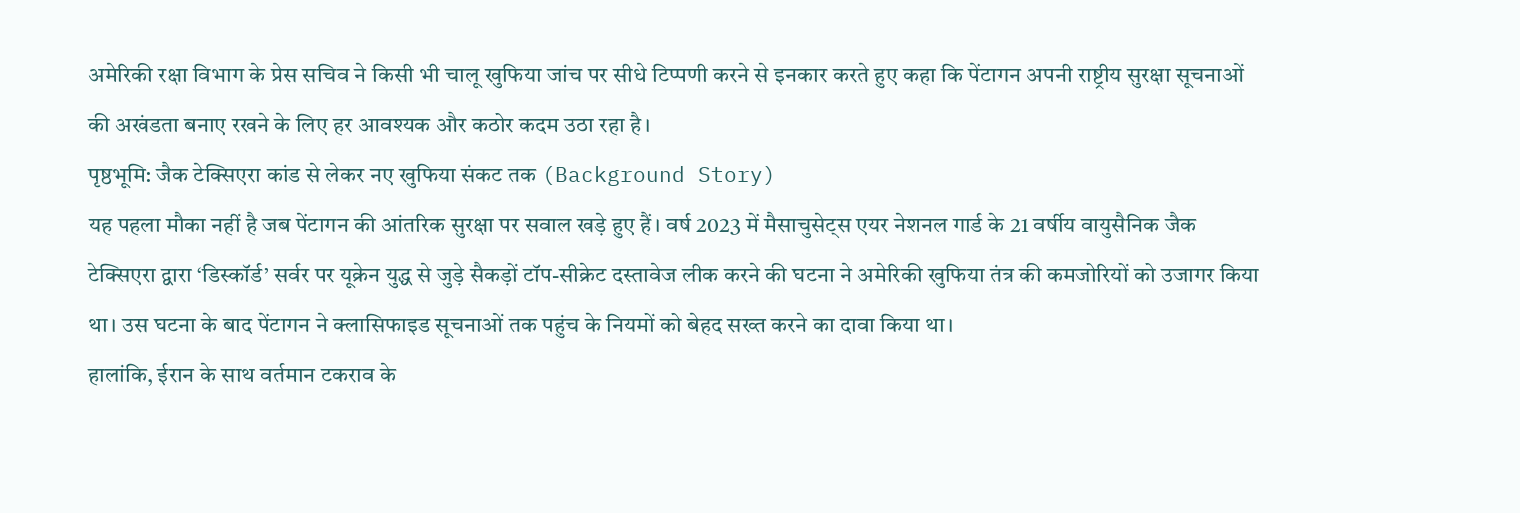अमेरिकी रक्षा विभाग के प्रेस सचिव ने किसी भी चालू खुफिया जांच पर सीधे टिप्पणी करने से इनकार करते हुए कहा कि पेंटागन अपनी राष्ट्रीय सुरक्षा सूचनाओं की अखंडता बनाए रखने के लिए हर आवश्यक और कठोर कदम उठा रहा है।
पृष्ठभूमि: जैक टेक्सिएरा कांड से लेकर नए खुफिया संकट तक (Background Story)
यह पहला मौका नहीं है जब पेंटागन की आंतरिक सुरक्षा पर सवाल खड़े हुए हैं। वर्ष 2023 में मैसाचुसेट्स एयर नेशनल गार्ड के 21 वर्षीय वायुसैनिक जैक टेक्सिएरा द्वारा ‘डिस्कॉर्ड’ सर्वर पर यूक्रेन युद्ध से जुड़े सैकड़ों टॉप-सीक्रेट दस्तावेज लीक करने की घटना ने अमेरिकी खुफिया तंत्र की कमजोरियों को उजागर किया था। उस घटना के बाद पेंटागन ने क्लासिफाइड सूचनाओं तक पहुंच के नियमों को बेहद सख्त करने का दावा किया था।
हालांकि, ईरान के साथ वर्तमान टकराव के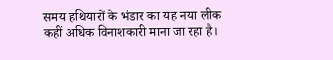समय हथियारों के भंडार का यह नया लीक कहीं अधिक विनाशकारी माना जा रहा है।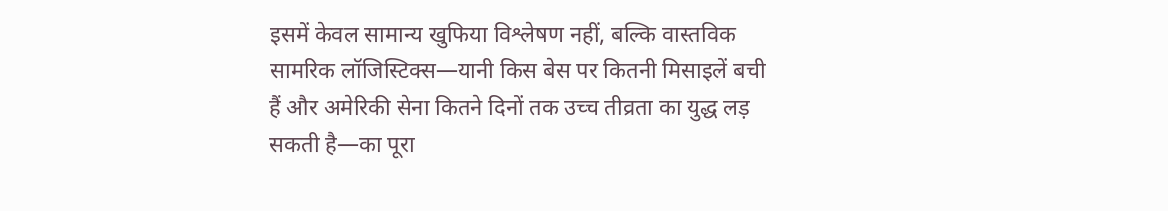इसमें केवल सामान्य खुफिया विश्लेषण नहीं, बल्कि वास्तविक सामरिक लॉजिस्टिक्स—यानी किस बेस पर कितनी मिसाइलें बची हैं और अमेरिकी सेना कितने दिनों तक उच्च तीव्रता का युद्ध लड़ सकती है—का पूरा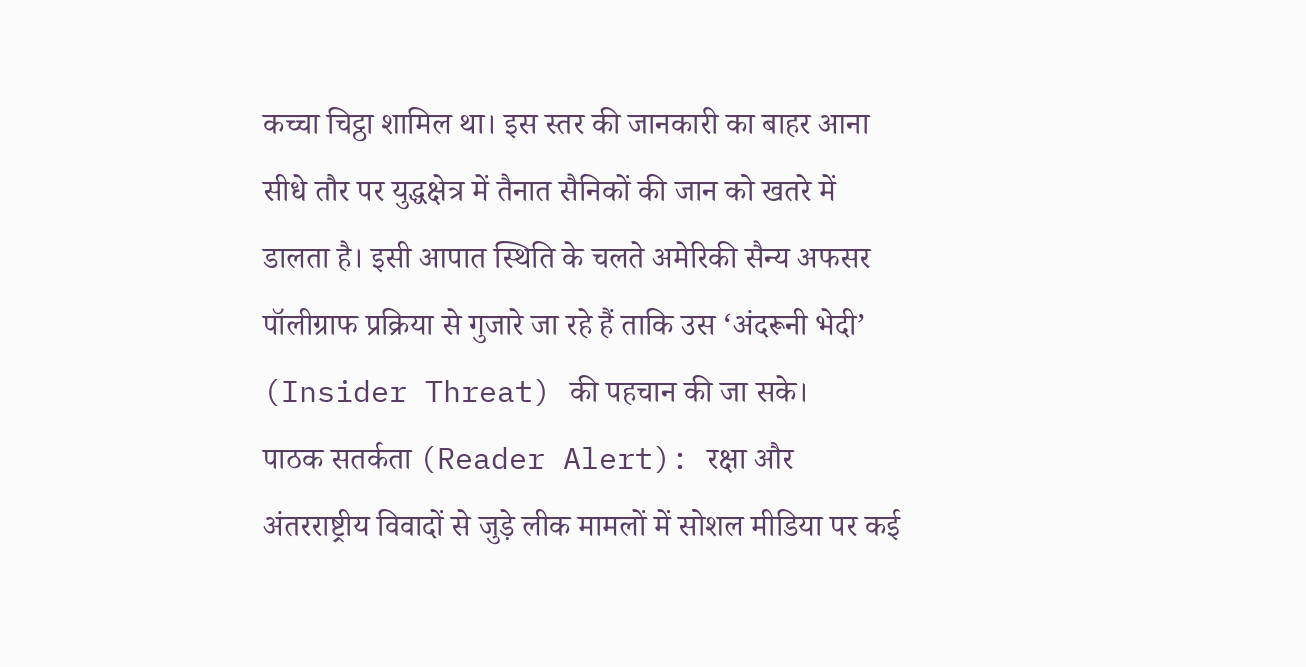कच्चा चिट्ठा शामिल था। इस स्तर की जानकारी का बाहर आना सीधे तौर पर युद्धक्षेत्र में तैनात सैनिकों की जान को खतरे में डालता है। इसी आपात स्थिति के चलते अमेरिकी सैन्य अफसर पॉलीग्राफ प्रक्रिया से गुजारे जा रहे हैं ताकि उस ‘अंदरूनी भेदी’ (Insider Threat) की पहचान की जा सके।
पाठक सतर्कता (Reader Alert): रक्षा और अंतरराष्ट्रीय विवादों से जुड़े लीक मामलों में सोशल मीडिया पर कई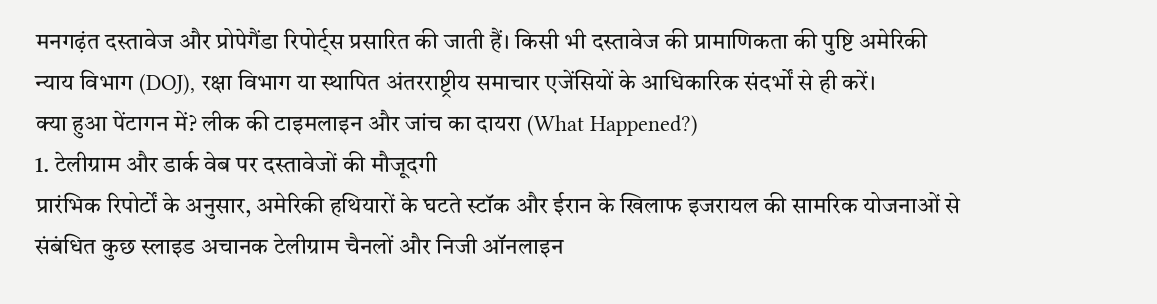मनगढ़ंत दस्तावेज और प्रोपेगैंडा रिपोर्ट्स प्रसारित की जाती हैं। किसी भी दस्तावेज की प्रामाणिकता की पुष्टि अमेरिकी न्याय विभाग (DOJ), रक्षा विभाग या स्थापित अंतरराष्ट्रीय समाचार एजेंसियों के आधिकारिक संदर्भों से ही करें।
क्या हुआ पेंटागन में? लीक की टाइमलाइन और जांच का दायरा (What Happened?)
1. टेलीग्राम और डार्क वेब पर दस्तावेजों की मौजूदगी
प्रारंभिक रिपोर्टों के अनुसार, अमेरिकी हथियारों के घटते स्टॉक और ईरान के खिलाफ इजरायल की सामरिक योजनाओं से संबंधित कुछ स्लाइड अचानक टेलीग्राम चैनलों और निजी ऑनलाइन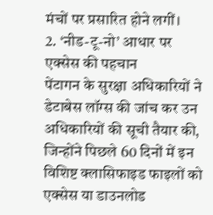मंचों पर प्रसारित होने लगीं।
2. ‘नीड-टू-नो’ आधार पर एक्सेस की पहचान
पेंटागन के सुरक्षा अधिकारियों ने डेटाबेस लॉग्स की जांच कर उन अधिकारियों की सूची तैयार की, जिन्होंने पिछले 60 दिनों में इन विशिष्ट क्लासिफाइड फाइलों को एक्सेस या डाउनलोड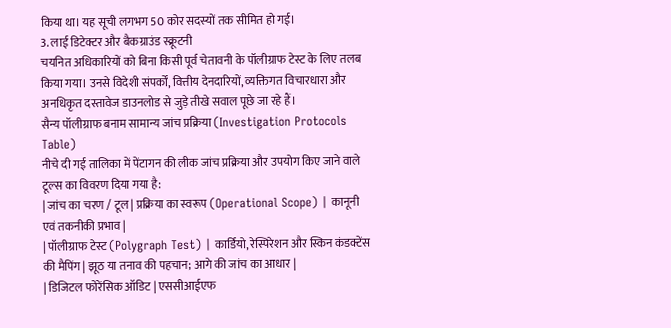किया था। यह सूची लगभग 50 कोर सदस्यों तक सीमित हो गई।
3. लाई डिटेक्टर और बैकग्राउंड स्क्रूटनी
चयनित अधिकारियों को बिना किसी पूर्व चेतावनी के पॉलीग्राफ टेस्ट के लिए तलब किया गया। उनसे विदेशी संपर्कों, वित्तीय देनदारियों, व्यक्तिगत विचारधारा और अनधिकृत दस्तावेज डाउनलोड से जुड़े तीखे सवाल पूछे जा रहे हैं।
सैन्य पॉलीग्राफ बनाम सामान्य जांच प्रक्रिया (Investigation Protocols Table)
नीचे दी गई तालिका में पेंटागन की लीक जांच प्रक्रिया और उपयोग किए जाने वाले टूल्स का विवरण दिया गया है:
| जांच का चरण / टूल | प्रक्रिया का स्वरूप (Operational Scope) | कानूनी एवं तकनीकी प्रभाव |
| पॉलीग्राफ टेस्ट (Polygraph Test) | कार्डियो, रेस्पिरेशन और स्किन कंडक्टेंस की मैपिंग | झूठ या तनाव की पहचान; आगे की जांच का आधार |
| डिजिटल फोरेंसिक ऑडिट | एससीआईएफ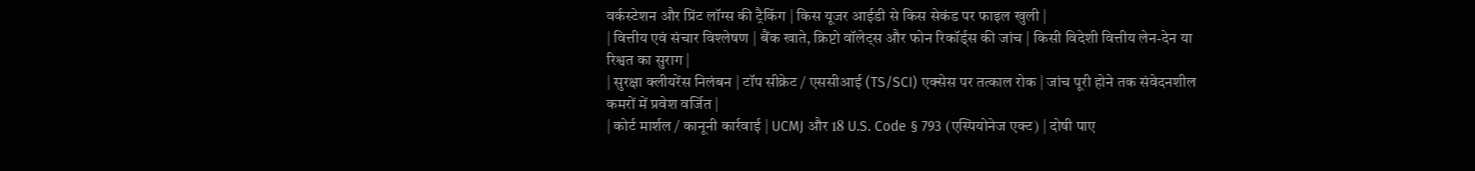वर्कस्टेशन और प्रिंट लॉग्स की ट्रैकिंग | किस यूजर आईडी से किस सेकंड पर फाइल खुली |
| वित्तीय एवं संचार विश्लेषण | बैंक खाते, क्रिप्टो वॉलेट्स और फोन रिकॉर्ड्स की जांच | किसी विदेशी वित्तीय लेन-देन या रिश्वत का सुराग |
| सुरक्षा क्लीयरेंस निलंबन | टॉप सीक्रेट / एससीआई (TS/SCI) एक्सेस पर तत्काल रोक | जांच पूरी होने तक संवेदनशील कमरों में प्रवेश वर्जित |
| कोर्ट मार्शल / कानूनी कार्रवाई | UCMJ और 18 U.S. Code § 793 (एस्पियोनेज एक्ट) | दोषी पाए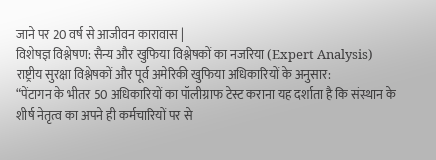जाने पर 20 वर्ष से आजीवन कारावास |
विशेषज्ञ विश्लेषण: सैन्य और खुफिया विश्लेषकों का नजरिया (Expert Analysis)
राष्ट्रीय सुरक्षा विश्लेषकों और पूर्व अमेरिकी खुफिया अधिकारियों के अनुसार:
“पेंटागन के भीतर 50 अधिकारियों का पॉलीग्राफ टेस्ट कराना यह दर्शाता है कि संस्थान के शीर्ष नेतृत्व का अपने ही कर्मचारियों पर से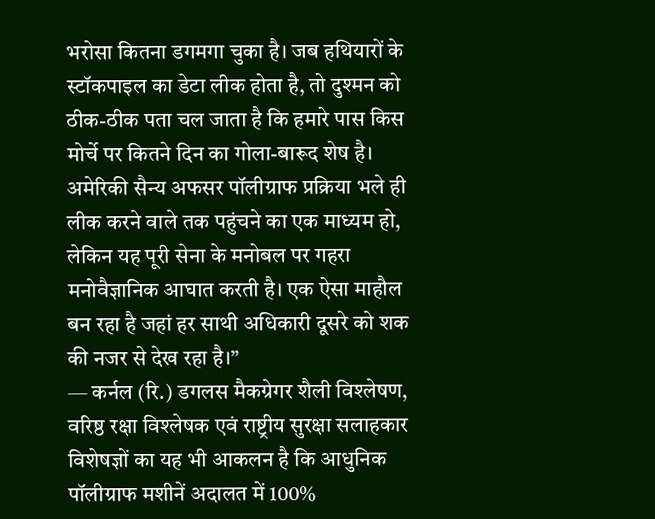भरोसा कितना डगमगा चुका है। जब हथियारों के स्टॉकपाइल का डेटा लीक होता है, तो दुश्मन को ठीक-ठीक पता चल जाता है कि हमारे पास किस मोर्चे पर कितने दिन का गोला-बारूद शेष है। अमेरिकी सैन्य अफसर पॉलीग्राफ प्रक्रिया भले ही लीक करने वाले तक पहुंचने का एक माध्यम हो, लेकिन यह पूरी सेना के मनोबल पर गहरा मनोवैज्ञानिक आघात करती है। एक ऐसा माहौल बन रहा है जहां हर साथी अधिकारी दूसरे को शक की नजर से देख रहा है।”
— कर्नल (रि.) डगलस मैकग्रेगर शैली विश्लेषण, वरिष्ठ रक्षा विश्लेषक एवं राष्ट्रीय सुरक्षा सलाहकार
विशेषज्ञों का यह भी आकलन है कि आधुनिक पॉलीग्राफ मशीनें अदालत में 100%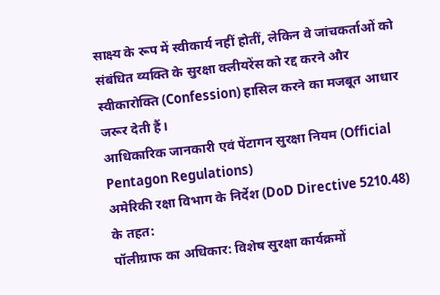साक्ष्य के रूप में स्वीकार्य नहीं होतीं, लेकिन वे जांचकर्ताओं को संबंधित व्यक्ति के सुरक्षा क्लीयरेंस को रद्द करने और स्वीकारोक्ति (Confession) हासिल करने का मजबूत आधार जरूर देती हैं।
आधिकारिक जानकारी एवं पेंटागन सुरक्षा नियम (Official Pentagon Regulations)
अमेरिकी रक्षा विभाग के निर्देश (DoD Directive 5210.48) के तहत:
पॉलीग्राफ का अधिकार: विशेष सुरक्षा कार्यक्रमों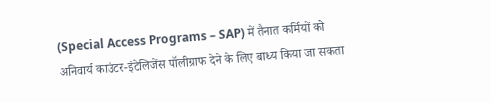(Special Access Programs – SAP) में तैनात कर्मियों को अनिवार्य काउंटर-इंटेलिजेंस पॉलीग्राफ देने के लिए बाध्य किया जा सकता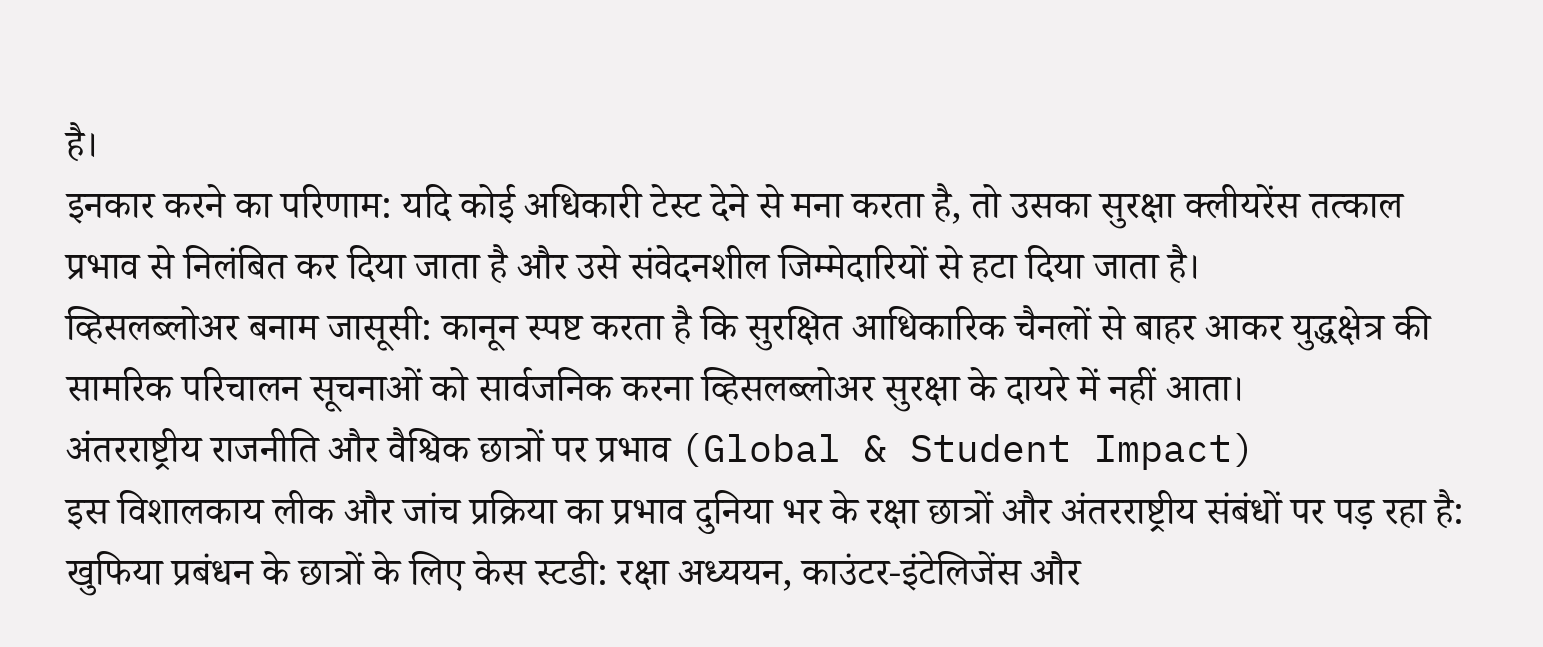है।
इनकार करने का परिणाम: यदि कोई अधिकारी टेस्ट देने से मना करता है, तो उसका सुरक्षा क्लीयरेंस तत्काल प्रभाव से निलंबित कर दिया जाता है और उसे संवेदनशील जिम्मेदारियों से हटा दिया जाता है।
व्हिसलब्लोअर बनाम जासूसी: कानून स्पष्ट करता है कि सुरक्षित आधिकारिक चैनलों से बाहर आकर युद्धक्षेत्र की सामरिक परिचालन सूचनाओं को सार्वजनिक करना व्हिसलब्लोअर सुरक्षा के दायरे में नहीं आता।
अंतरराष्ट्रीय राजनीति और वैश्विक छात्रों पर प्रभाव (Global & Student Impact)
इस विशालकाय लीक और जांच प्रक्रिया का प्रभाव दुनिया भर के रक्षा छात्रों और अंतरराष्ट्रीय संबंधों पर पड़ रहा है:
खुफिया प्रबंधन के छात्रों के लिए केस स्टडी: रक्षा अध्ययन, काउंटर-इंटेलिजेंस और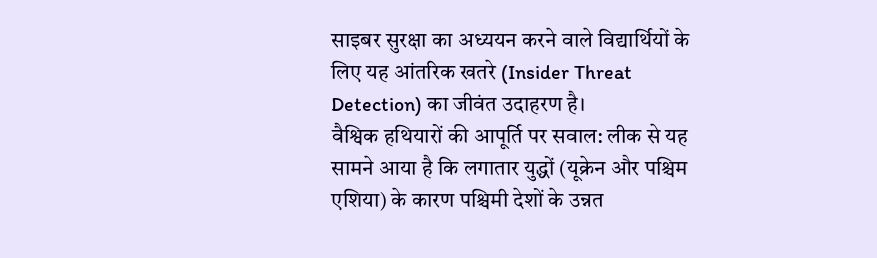साइबर सुरक्षा का अध्ययन करने वाले विद्यार्थियों के लिए यह आंतरिक खतरे (Insider Threat Detection) का जीवंत उदाहरण है।
वैश्विक हथियारों की आपूर्ति पर सवाल: लीक से यह सामने आया है कि लगातार युद्धों (यूक्रेन और पश्चिम एशिया) के कारण पश्चिमी देशों के उन्नत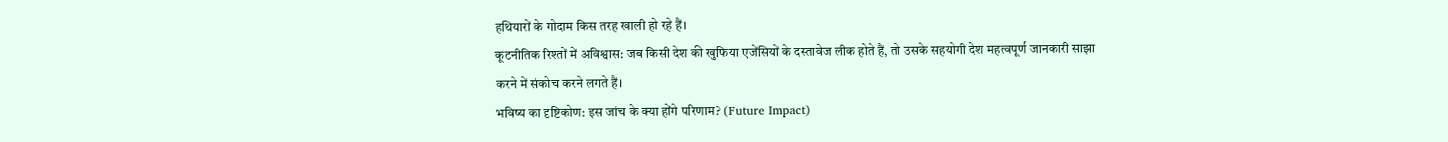हथियारों के गोदाम किस तरह खाली हो रहे हैं।
कूटनीतिक रिश्तों में अविश्वास: जब किसी देश की खुफिया एजेंसियों के दस्तावेज लीक होते हैं, तो उसके सहयोगी देश महत्वपूर्ण जानकारी साझा करने में संकोच करने लगते हैं।
भविष्य का दृष्टिकोण: इस जांच के क्या होंगे परिणाम? (Future Impact)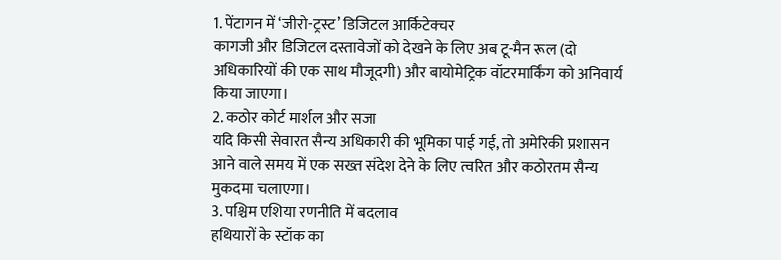1. पेंटागन में ‘जीरो-ट्रस्ट’ डिजिटल आर्किटेक्चर
कागजी और डिजिटल दस्तावेजों को देखने के लिए अब टू-मैन रूल (दो अधिकारियों की एक साथ मौजूदगी) और बायोमेट्रिक वॉटरमार्किंग को अनिवार्य किया जाएगा।
2. कठोर कोर्ट मार्शल और सजा
यदि किसी सेवारत सैन्य अधिकारी की भूमिका पाई गई, तो अमेरिकी प्रशासन आने वाले समय में एक सख्त संदेश देने के लिए त्वरित और कठोरतम सैन्य मुकदमा चलाएगा।
3. पश्चिम एशिया रणनीति में बदलाव
हथियारों के स्टॉक का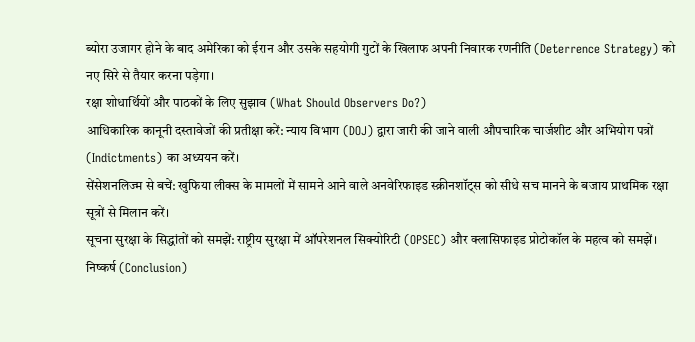ब्योरा उजागर होने के बाद अमेरिका को ईरान और उसके सहयोगी गुटों के खिलाफ अपनी निवारक रणनीति (Deterrence Strategy) को नए सिरे से तैयार करना पड़ेगा।
रक्षा शोधार्थियों और पाठकों के लिए सुझाव (What Should Observers Do?)
आधिकारिक कानूनी दस्तावेजों की प्रतीक्षा करें: न्याय विभाग (DOJ) द्वारा जारी की जाने वाली औपचारिक चार्जशीट और अभियोग पत्रों (Indictments) का अध्ययन करें।
सेंसेशनलिज्म से बचें: खुफिया लीक्स के मामलों में सामने आने वाले अनवेरिफाइड स्क्रीनशॉट्स को सीधे सच मानने के बजाय प्राथमिक रक्षा सूत्रों से मिलान करें।
सूचना सुरक्षा के सिद्धांतों को समझें: राष्ट्रीय सुरक्षा में ऑपरेशनल सिक्योरिटी (OPSEC) और क्लासिफाइड प्रोटोकॉल के महत्व को समझें।
निष्कर्ष (Conclusion)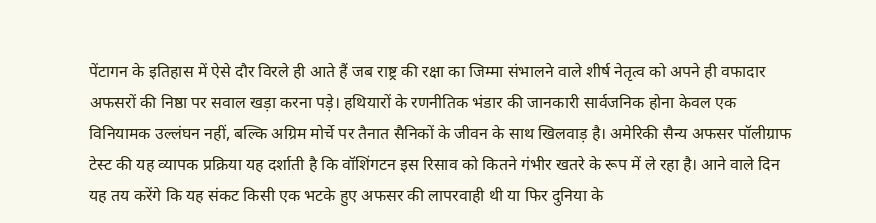पेंटागन के इतिहास में ऐसे दौर विरले ही आते हैं जब राष्ट्र की रक्षा का जिम्मा संभालने वाले शीर्ष नेतृत्व को अपने ही वफादार अफसरों की निष्ठा पर सवाल खड़ा करना पड़े। हथियारों के रणनीतिक भंडार की जानकारी सार्वजनिक होना केवल एक विनियामक उल्लंघन नहीं, बल्कि अग्रिम मोर्चे पर तैनात सैनिकों के जीवन के साथ खिलवाड़ है। अमेरिकी सैन्य अफसर पॉलीग्राफ टेस्ट की यह व्यापक प्रक्रिया यह दर्शाती है कि वॉशिंगटन इस रिसाव को कितने गंभीर खतरे के रूप में ले रहा है। आने वाले दिन यह तय करेंगे कि यह संकट किसी एक भटके हुए अफसर की लापरवाही थी या फिर दुनिया के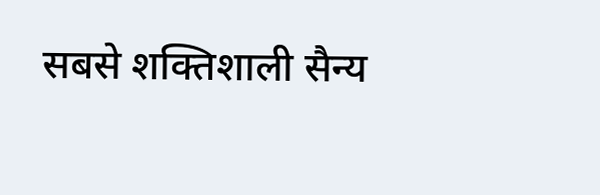सबसे शक्तिशाली सैन्य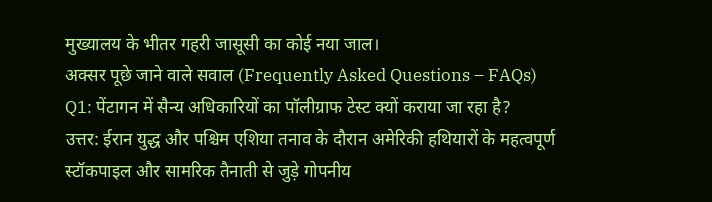मुख्यालय के भीतर गहरी जासूसी का कोई नया जाल।
अक्सर पूछे जाने वाले सवाल (Frequently Asked Questions – FAQs)
Q1: पेंटागन में सैन्य अधिकारियों का पॉलीग्राफ टेस्ट क्यों कराया जा रहा है?
उत्तर: ईरान युद्ध और पश्चिम एशिया तनाव के दौरान अमेरिकी हथियारों के महत्वपूर्ण स्टॉकपाइल और सामरिक तैनाती से जुड़े गोपनीय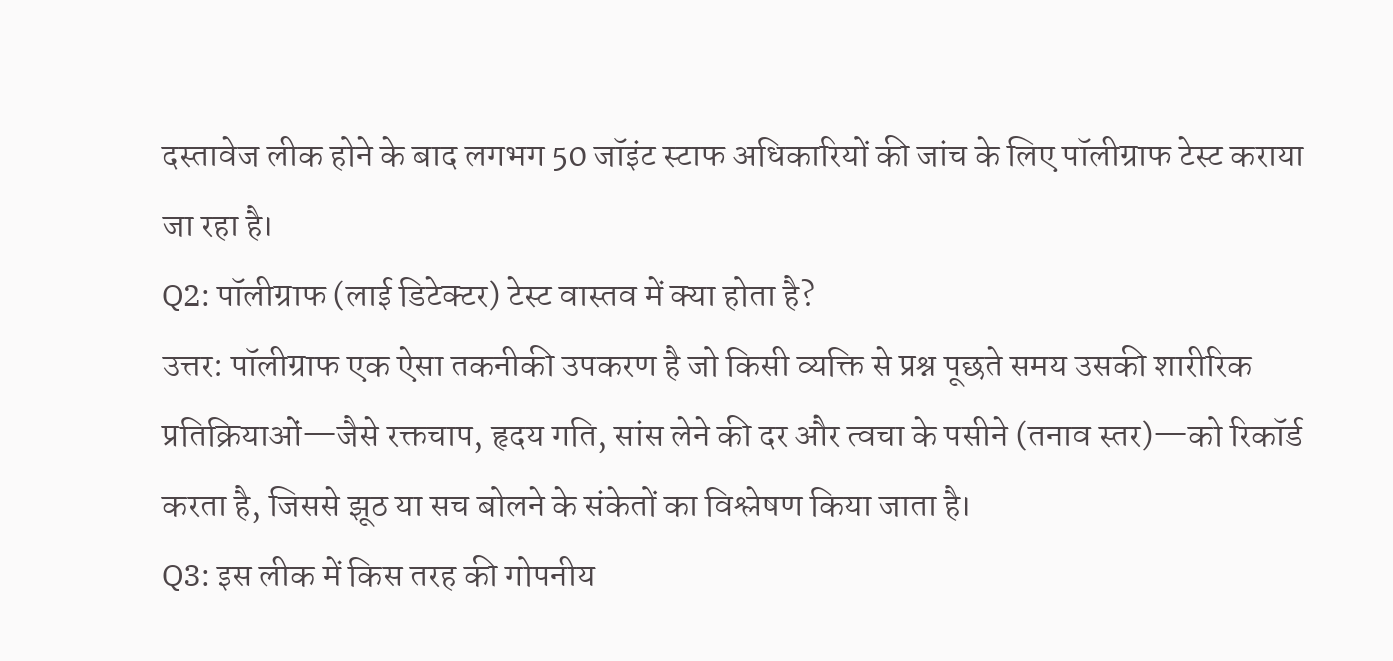दस्तावेज लीक होने के बाद लगभग 50 जॉइंट स्टाफ अधिकारियों की जांच के लिए पॉलीग्राफ टेस्ट कराया जा रहा है।
Q2: पॉलीग्राफ (लाई डिटेक्टर) टेस्ट वास्तव में क्या होता है?
उत्तर: पॉलीग्राफ एक ऐसा तकनीकी उपकरण है जो किसी व्यक्ति से प्रश्न पूछते समय उसकी शारीरिक प्रतिक्रियाओं—जैसे रक्तचाप, हृदय गति, सांस लेने की दर और त्वचा के पसीने (तनाव स्तर)—को रिकॉर्ड करता है, जिससे झूठ या सच बोलने के संकेतों का विश्लेषण किया जाता है।
Q3: इस लीक में किस तरह की गोपनीय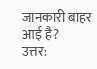जानकारी बाहर आई है?
उत्तर: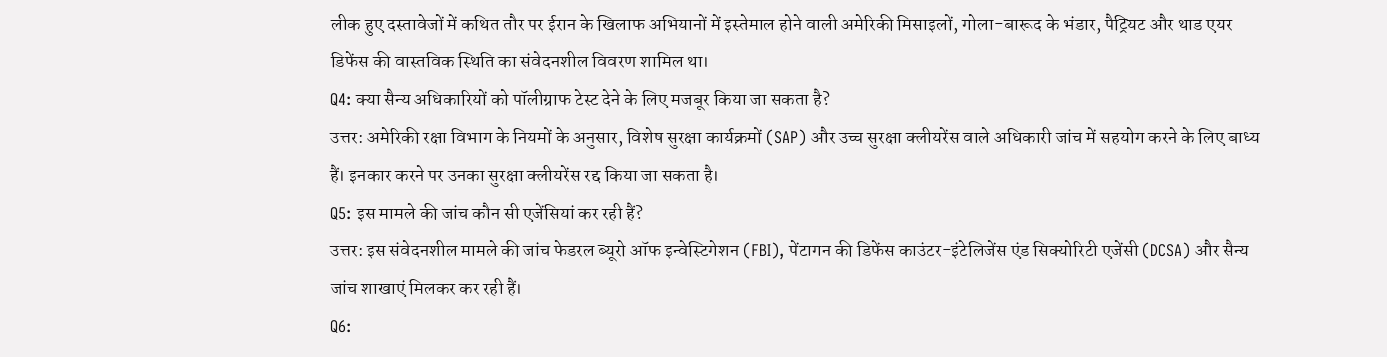लीक हुए दस्तावेजों में कथित तौर पर ईरान के खिलाफ अभियानों में इस्तेमाल होने वाली अमेरिकी मिसाइलों, गोला-बारूद के भंडार, पैट्रियट और थाड एयर डिफेंस की वास्तविक स्थिति का संवेदनशील विवरण शामिल था।
Q4: क्या सैन्य अधिकारियों को पॉलीग्राफ टेस्ट देने के लिए मजबूर किया जा सकता है?
उत्तर: अमेरिकी रक्षा विभाग के नियमों के अनुसार, विशेष सुरक्षा कार्यक्रमों (SAP) और उच्च सुरक्षा क्लीयरेंस वाले अधिकारी जांच में सहयोग करने के लिए बाध्य हैं। इनकार करने पर उनका सुरक्षा क्लीयरेंस रद्द किया जा सकता है।
Q5: इस मामले की जांच कौन सी एजेंसियां कर रही हैं?
उत्तर: इस संवेदनशील मामले की जांच फेडरल ब्यूरो ऑफ इन्वेस्टिगेशन (FBI), पेंटागन की डिफेंस काउंटर-इंटेलिजेंस एंड सिक्योरिटी एजेंसी (DCSA) और सैन्य जांच शाखाएं मिलकर कर रही हैं।
Q6: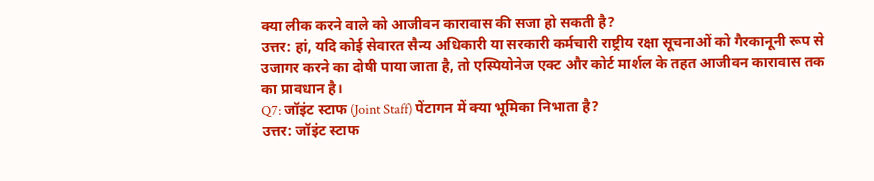क्या लीक करने वाले को आजीवन कारावास की सजा हो सकती है?
उत्तर: हां, यदि कोई सेवारत सैन्य अधिकारी या सरकारी कर्मचारी राष्ट्रीय रक्षा सूचनाओं को गैरकानूनी रूप से उजागर करने का दोषी पाया जाता है, तो एस्पियोनेज एक्ट और कोर्ट मार्शल के तहत आजीवन कारावास तक का प्रावधान है।
Q7: जॉइंट स्टाफ (Joint Staff) पेंटागन में क्या भूमिका निभाता है?
उत्तर: जॉइंट स्टाफ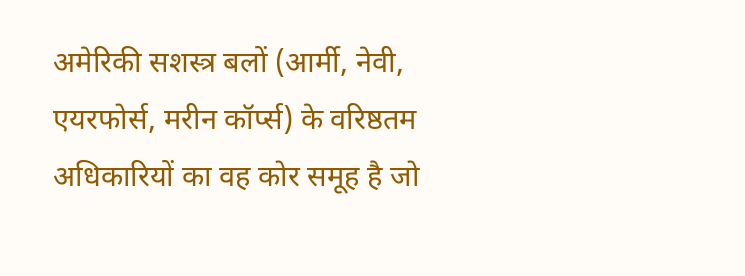अमेरिकी सशस्त्र बलों (आर्मी, नेवी, एयरफोर्स, मरीन कॉर्प्स) के वरिष्ठतम अधिकारियों का वह कोर समूह है जो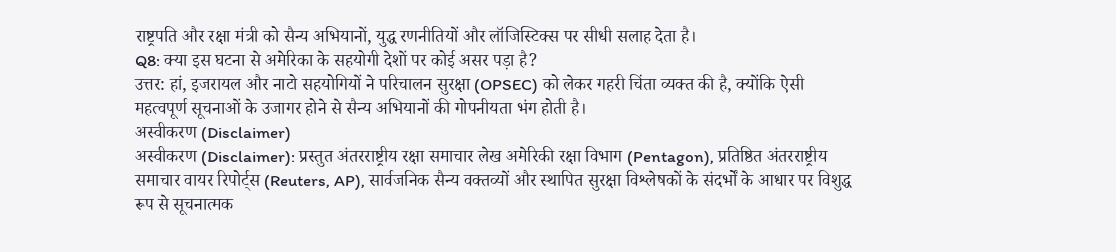राष्ट्रपति और रक्षा मंत्री को सैन्य अभियानों, युद्ध रणनीतियों और लॉजिस्टिक्स पर सीधी सलाह देता है।
Q8: क्या इस घटना से अमेरिका के सहयोगी देशों पर कोई असर पड़ा है?
उत्तर: हां, इजरायल और नाटो सहयोगियों ने परिचालन सुरक्षा (OPSEC) को लेकर गहरी चिंता व्यक्त की है, क्योंकि ऐसी महत्वपूर्ण सूचनाओं के उजागर होने से सैन्य अभियानों की गोपनीयता भंग होती है।
अस्वीकरण (Disclaimer)
अस्वीकरण (Disclaimer): प्रस्तुत अंतरराष्ट्रीय रक्षा समाचार लेख अमेरिकी रक्षा विभाग (Pentagon), प्रतिष्ठित अंतरराष्ट्रीय समाचार वायर रिपोर्ट्स (Reuters, AP), सार्वजनिक सैन्य वक्तव्यों और स्थापित सुरक्षा विश्लेषकों के संदर्भों के आधार पर विशुद्ध रूप से सूचनात्मक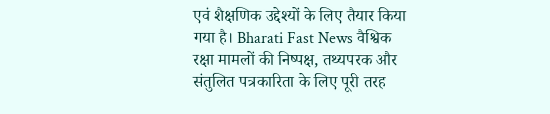एवं शैक्षणिक उद्देश्यों के लिए तैयार किया गया है। Bharati Fast News वैश्विक रक्षा मामलों की निष्पक्ष, तथ्यपरक और संतुलित पत्रकारिता के लिए पूरी तरह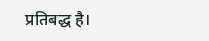प्रतिबद्ध है।